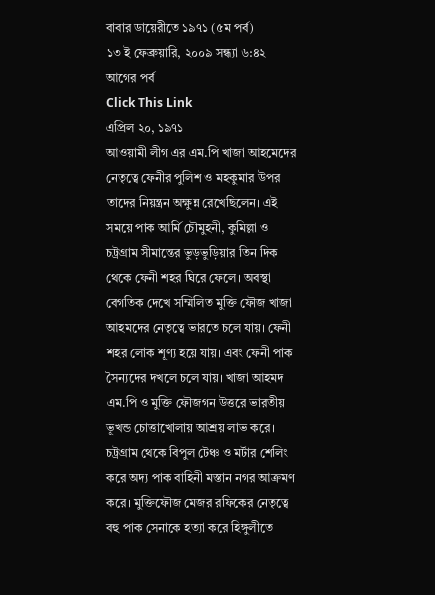বাবার ডায়েরীতে ১৯৭১ (৫ম পর্ব)
১৩ ই ফেব্রুয়ারি, ২০০৯ সন্ধ্যা ৬:৪২
আগের পর্ব
Click This Link
এপ্রিল ২০, ১৯৭১
আওয়ামী লীগ এর এম.পি খাজা আহমেদের নেতৃত্বে ফেনীর পুলিশ ও মহকুমার উপর তাদের নিয়ন্ত্রন অক্ষুন্ন রেখেছিলেন। এই সময়ে পাক আর্মি চৌমুহনী, কুমিল্লা ও চট্রগ্রাম সীমান্তের ভুড়ভুড়িয়ার তিন দিক থেকে ফেনী শহর ঘিরে ফেলে। অবস্থা বেগতিক দেখে সম্মিলিত মুক্তি ফৌজ খাজা আহমদের নেতৃত্বে ভারতে চলে যায়। ফেনী শহর লোক শূণ্য হয়ে যায়। এবং ফেনী পাক সৈন্যদের দখলে চলে যায়। খাজা আহমদ এম.পি ও মুক্তি ফৌজগন উত্তরে ভারতীয় ভূখন্ড চোত্তাখোলায় আশ্রয় লাভ করে।
চট্রগ্রাম থেকে বিপুল টেঞ্চ ও মর্টার শেলিং করে অদ্য পাক বাহিনী মস্তান নগর আক্রমণ করে। মুক্তিফৌজ মেজর রফিকের নেতৃত্বে বহু পাক সেনাকে হত্যা করে হিঙ্গুলীতে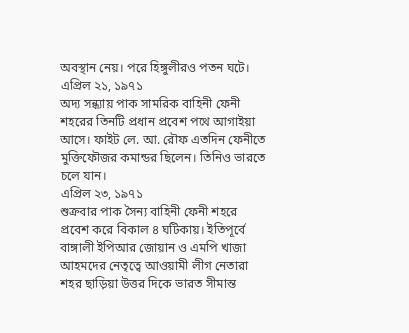অবস্থান নেয়। পরে হিঙ্গুলীরও পতন ঘটে।
এপ্রিল ২১, ১৯৭১
অদ্য সন্ধ্যায় পাক সামরিক বাহিনী ফেনী শহরের তিনটি প্রধান প্রবেশ পথে আগাইয়া আসে। ফাইট লে. আ. রৌফ এতদিন ফেনীতে মুক্তিফৌজর কমান্ডর ছিলেন। তিনিও ভারতে চলে যান।
এপ্রিল ২৩, ১৯৭১
শুক্রবার পাক সৈন্য বাহিনী ফেনী শহরে প্রবেশ করে বিকাল ৪ ঘটিকায়। ইতিপূর্বে বাঙ্গালী ইপিআর জোয়ান ও এমপি খাজা আহমদের নেতৃত্বে আওয়ামী লীগ নেতারা শহর ছাড়িয়া উত্তর দিকে ভারত সীমান্ত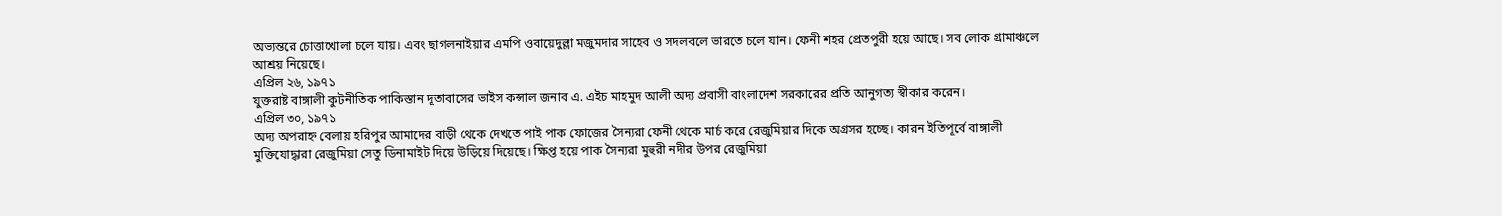অভ্যন্তরে চোত্তাখোলা চলে যায়। এবং ছাগলনাইয়ার এমপি ওবায়েদুল্লা মজুমদার সাহেব ও সদলবলে ভারতে চলে যান। ফেনী শহর প্রেতপুরী হয়ে আছে। সব লোক গ্রামাঞ্চলে আশ্রয় নিয়েছে।
এপ্রিল ২৬, ১৯৭১
যুক্তরাষ্ট বাঙ্গালী কুটনীতিক পাকিস্তান দূতাবাসের ভাইস কন্সাল জনাব এ. এইচ মাহমুদ আলী অদ্য প্রবাসী বাংলাদেশ সরকারের প্রতি আনুগত্য স্বীকার করেন।
এপ্রিল ৩০, ১৯৭১
অদ্য অপরাহ্ন বেলায় হরিপুর আমাদের বাড়ী থেকে দেখতে পাই পাক ফোজের সৈন্যরা ফেনী থেকে মার্চ করে রেজুমিয়ার দিকে অগ্রসর হচ্ছে। কারন ইতিপূর্বে বাঙ্গালী মুক্তিযোদ্ধারা রেজুমিয়া সেতু ডিনামাইট দিয়ে উড়িয়ে দিয়েছে। ক্ষিপ্ত হয়ে পাক সৈন্যরা মুহুরী নদীর উপর রেজুমিয়া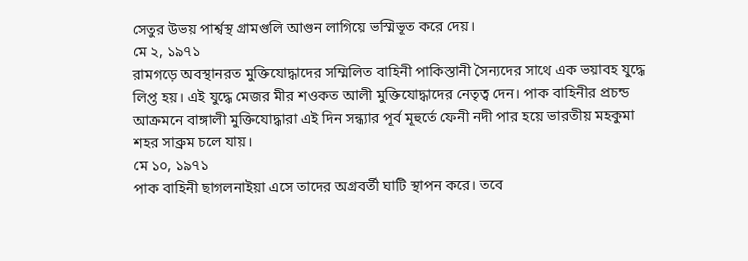সেতুর উভয় পার্শ্বস্থ গ্রামগুলি আগুন লাগিয়ে ভস্মিভূত করে দেয়।
মে ২, ১৯৭১
রামগড়ে অবস্থানরত মুক্তিযোদ্ধাদের সম্মিলিত বাহিনী পাকিস্তানী সৈন্যদের সাথে এক ভয়াবহ যুদ্ধে লিপ্ত হয়। এই যুদ্ধে মেজর মীর শওকত আলী মুক্তিযোদ্ধাদের নেতৃত্ব দেন। পাক বাহিনীর প্রচন্ড আক্রমনে বাঙ্গালী মুক্তিযোদ্ধারা এই দিন সন্ধ্যার পূর্ব মূহুর্তে ফেনী নদী পার হয়ে ভারতীয় মহকুমা শহর সাব্রুম চলে যায়।
মে ১০, ১৯৭১
পাক বাহিনী ছাগলনাইয়া এসে তাদের অগ্রবর্তী ঘাটি স্থাপন করে। তবে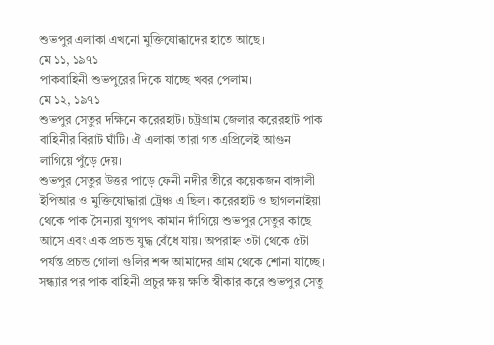শুভপুর এলাকা এখনো মুক্তিযোব্ধাদের হাতে আছে।
মে ১১, ১৯৭১
পাকবাহিনী শুভপুরের দিকে যাচ্ছে খবর পেলাম।
মে ১২, ১৯৭১
শুভপুর সেতুর দক্ষিনে করেরহাট। চট্রগ্রাম জেলার করেরহাট পাক বাহিনীর বিরাট ঘাঁটি। ঐ এলাকা তারা গত এপ্রিলেই আগুন লাগিয়ে পুঁড়ে দেয়।
শুভপুর সেতুর উত্তর পাড়ে ফেনী নদীর তীরে কয়েকজন বাঙ্গালী ইপিআর ও মুক্তিযোদ্ধারা ট্রেঞ্চ এ ছিল। করেরহাট ও ছাগলনাইয়া থেকে পাক সৈন্যরা যুগপৎ কামান দাঁগিয়ে শুভপুর সেতুর কাছে আসে এবং এক প্রচন্ড যুদ্ধ বেঁধে যায়। অপরাহ্ন ৩টা থেকে ৫টা পর্যন্ত প্রচন্ড গোলা গুলির শব্দ আমাদের গ্রাম থেকে শোনা যাচ্ছে। সন্ধ্যার পর পাক বাহিনী প্রচুর ক্ষয় ক্ষতি স্বীকার করে শুভপুর সেতু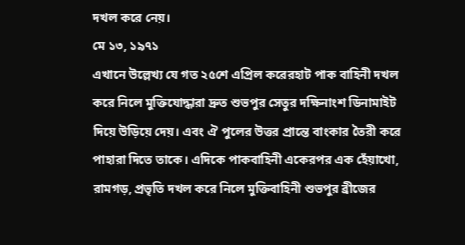দখল করে নেয়।
মে ১৩, ১৯৭১
এখানে উল্লেখ্য যে গত ২৫শে এপ্রিল করেরহাট পাক বাহিনী দখল করে নিলে মুক্তিযোদ্ধারা দ্রুত শুভপুর সেতুর দক্ষিনাংশ ডিনামাইট দিয়ে উড়িয়ে দেয়। এবং ঐ পুলের উত্তর প্রান্তে বাংকার তৈরী করে পাহারা দিতে তাকে। এদিকে পাকবাহিনী একেরপর এক হেঁয়াখো, রামগড়, প্রভৃতি দখল করে নিলে মুক্তিবাহিনী শুভপুর ব্রীজের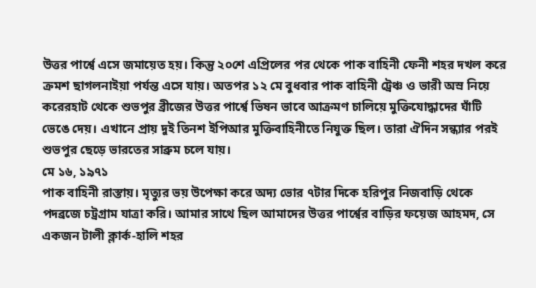উত্তর পার্শ্বে এসে জমায়েত হয়। কিন্তু ২০শে এপ্রিলের পর থেকে পাক বাহিনী ফেনী শহর দখল করে ক্রমশ ছাগলনাইয়া পর্যন্ত এসে যায়। অতপর ১২ মে বুধবার পাক বাহিনী ট্রেঞ্চ ও ভারী অস্র নিয়ে করেরহাট থেকে শুভপুর ব্রীজের উত্তর পার্শ্বে ভিষন ভাবে আক্রমণ চালিয়ে মুক্তিযোদ্ধাদের ঘাঁটি ভেঙে দেয়। এখানে প্রায় দুই তিনশ ইপিআর মুক্তিবাহিনীতে নিযুক্ত ছিল। তারা ঐদিন সন্ধ্যার পরই শুভপুর ছেড়ে ভারতের সাব্রুম চলে যায়।
মে ১৬, ১৯৭১
পাক বাহিনী রাস্তায়। মৃত্যুর ভয় উপেক্ষা করে অদ্য ভোর ৭টার দিকে হরিপুর নিজবাড়ি থেকে পদব্রজে চট্রগ্রাম যাত্রা করি। আমার সাথে ছিল আমাদের উত্তর পার্শ্বের বাড়ির ফয়েজ আহমদ, সে একজন টালী ক্লার্ক-হালি শহর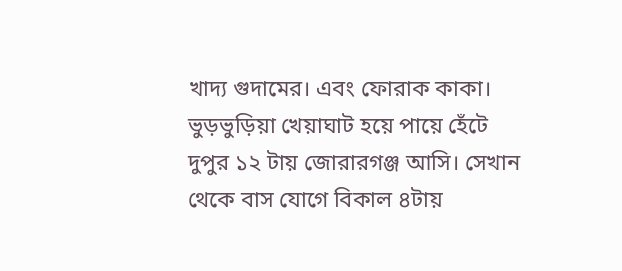খাদ্য গুদামের। এবং ফোরাক কাকা। ভুড়ভুড়িয়া খেয়াঘাট হয়ে পায়ে হেঁটে দুপুর ১২ টায় জোরারগঞ্জ আসি। সেখান থেকে বাস যোগে বিকাল ৪টায়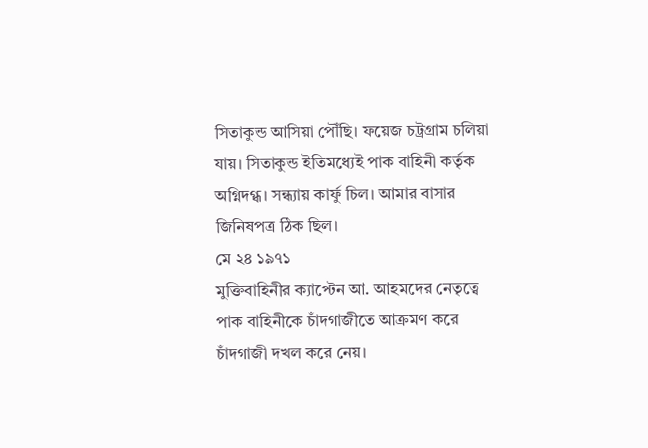সিতাকুন্ড আসিয়া পৌঁছি। ফয়েজ চট্রগ্রাম চলিয়া যায়। সিতাকুন্ড ইতিমধ্যেই পাক বাহিনী কর্তৃক অগ্নিদগ্ধ। সন্ধ্যায় কার্ফু চিল। আমার বাসার জিনিষপত্র ঠিক ছিল।
মে ২৪ ১৯৭১
মুক্তিবাহিনীর ক্যাপ্টেন আ. আহমদের নেতৃত্বে পাক বাহিনীকে চাঁদগাজীতে আক্রমণ করে চাঁদগাজী দখল করে নেয়।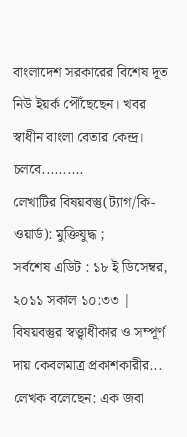বাংলাদেশ সরকারের বিশেষ দূত নিউ ইয়র্ক পৌঁছেছেন। খবর স্বাধীন বাংলা বেতার কেন্দ্র।
চলবে..........
লেখাটির বিষয়বস্তু(ট্যাগ/কি-ওয়ার্ড): মুক্তিযুদ্ধ ;
সর্বশেষ এডিট : ১৮ ই ডিসেম্বর, ২০১১ সকাল ১০:৩৩ | বিষয়বস্তুর স্বত্ত্বাধীকার ও সম্পূর্ণ দায় কেবলমাত্র প্রকাশকারীর...
লেখক বলেছেন: এক জবা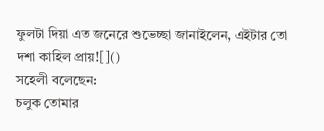ফুলটা দিয়া এত জনেরে শুভেচ্ছা জানাইলেন, এইটার তো দশা কাহিল প্রায়![]()
সহেলী বলেছেন:
চলুক তোমার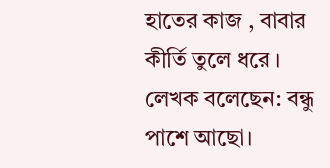হাতের কাজ , বাবার কীর্তি তুলে ধরে ।
লেখক বলেছেন: বন্ধু পাশে আছো।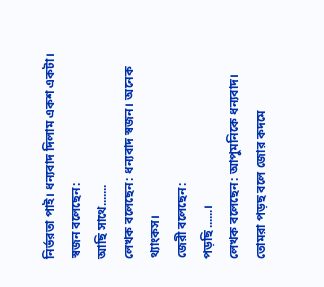নির্ভরতা পাই। ধন্যবাদ দিলাম একশ একটা।
স্বজন বলেছেন:
আছি সাথে.......
লেখক বলেছেন: ধন্যবাদ স্বজন। অনেক থ্যাংকস।
জেরী বলেছেন:
পড়ছি......।
লেখক বলেছেন: আপুমনিকে ধন্যবাদ। তোমরা পড়ছ বলে জোর কদমে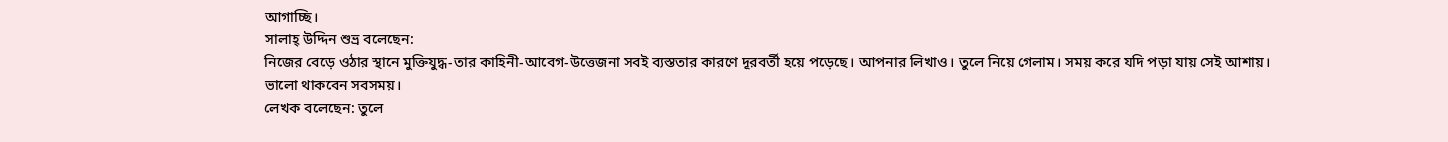আগাচ্ছি।
সালাহ্ উদ্দিন শুভ্র বলেছেন:
নিজের বেড়ে ওঠার স্থানে মুক্তিযুদ্ধ-তার কাহিনী-আবেগ-উত্তেজনা সবই ব্যস্ততার কারণে দূরবর্তী হয়ে পড়েছে। আপনার লিখাও। তুলে নিয়ে গেলাম। সময় করে যদি পড়া যায় সেই আশায়।
ভালো থাকবেন সবসময়।
লেখক বলেছেন: তুলে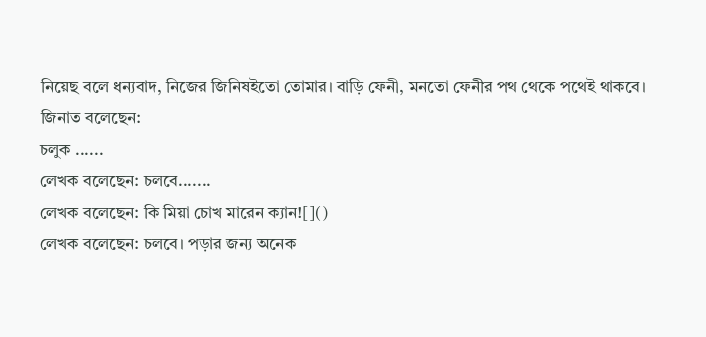নিয়েছ বলে ধন্যবাদ, নিজের জিনিষইতো তোমার। বাড়ি ফেনী, মনতো ফেনীর পথ থেকে পথেই থাকবে।
জিনাত বলেছেন:
চলুক ......
লেখক বলেছেন: চলবে.......
লেখক বলেছেন: কি মিয়া চোখ মারেন ক্যান![]()
লেখক বলেছেন: চলবে। পড়ার জন্য অনেক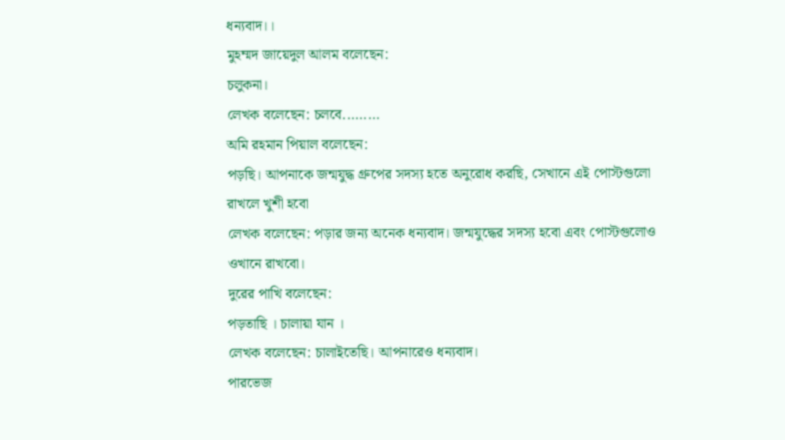ধন্যবাদ।।
মুহম্মদ জায়েদুল আলম বলেছেন:
চলুকনা।
লেখক বলেছেন: চলবে.........
অমি রহমান পিয়াল বলেছেন:
পড়ছি। আপনাকে জন্মযুদ্ধ গ্রুপের সদস্য হতে অনুরোধ করছি, সেখানে এই পোস্টগুলো রাখলে খুশী হবো
লেখক বলেছেন: পড়ার জন্য অনেক ধন্যবাদ। জন্মযুদ্ধের সদস্য হবো এবং পোস্টগুলোও ওখানে রাখবো।
দুরের পাখি বলেছেন:
পড়তাছি । চালায়া যান ।
লেখক বলেছেন: চালাইতেছি। আপনারেও ধন্যবাদ।
পারভেজ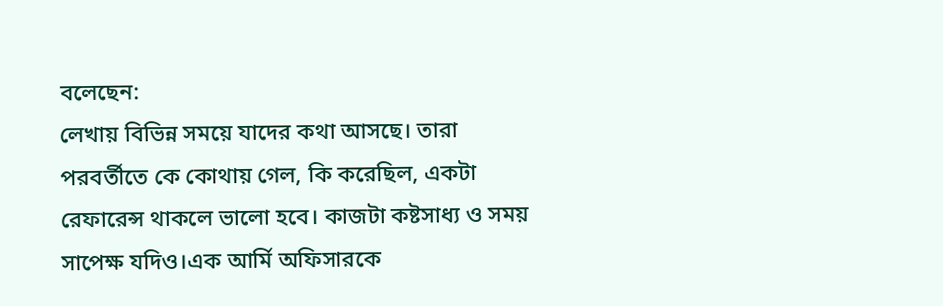বলেছেন:
লেখায় বিভিন্ন সময়ে যাদের কথা আসছে। তারা পরবর্তীতে কে কোথায় গেল, কি করেছিল, একটা রেফারেন্স থাকলে ভালো হবে। কাজটা কষ্টসাধ্য ও সময় সাপেক্ষ যদিও।এক আর্মি অফিসারকে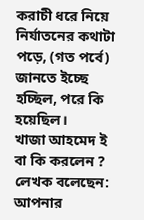করাচী ধরে নিয়ে নির্যাতনের কথাটা পড়ে, (গত পর্বে) জানতে ইচ্ছে হচ্ছিল, পরে কি হয়েছিল।
খাজা আহমেদ ই বা কি করলেন ?
লেখক বলেছেন: আপনার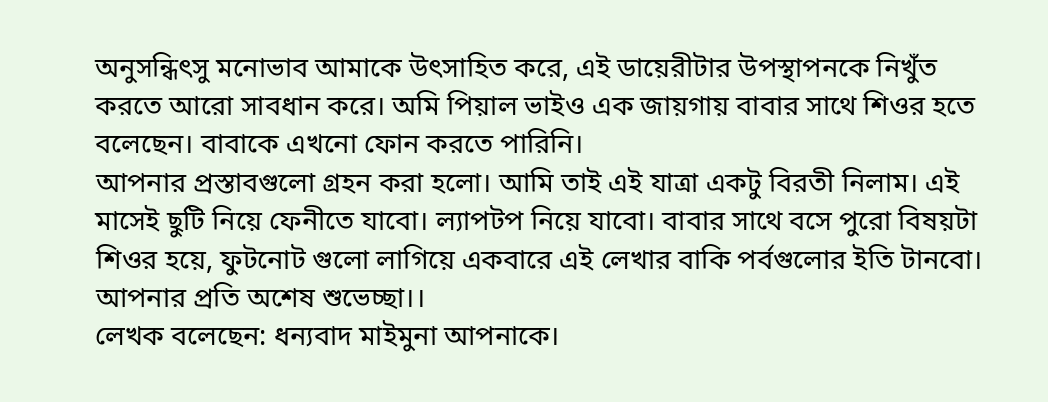অনুসন্ধিৎসু মনোভাব আমাকে উৎসাহিত করে, এই ডায়েরীটার উপস্থাপনকে নিখুঁত করতে আরো সাবধান করে। অমি পিয়াল ভাইও এক জায়গায় বাবার সাথে শিওর হতে বলেছেন। বাবাকে এখনো ফোন করতে পারিনি।
আপনার প্রস্তাবগুলো গ্রহন করা হলো। আমি তাই এই যাত্রা একটু বিরতী নিলাম। এই মাসেই ছুটি নিয়ে ফেনীতে যাবো। ল্যাপটপ নিয়ে যাবো। বাবার সাথে বসে পুরো বিষয়টা শিওর হয়ে, ফুটনোট গুলো লাগিয়ে একবারে এই লেখার বাকি পর্বগুলোর ইতি টানবো। আপনার প্রতি অশেষ শুভেচ্ছা।।
লেখক বলেছেন: ধন্যবাদ মাইমুনা আপনাকে।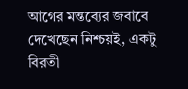আগের মন্তব্যের জবাবে দেখেছেন নিশ্চয়ই, একটু বিরতী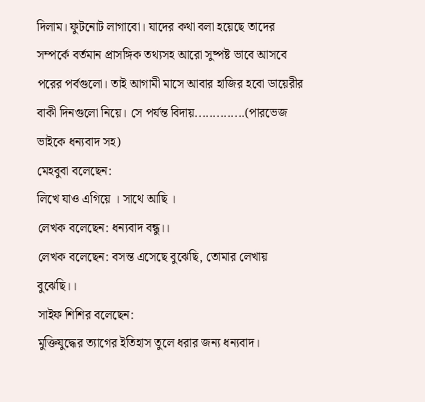দিলাম। ফুটনোট লাগাবো। যাদের কথা বলা হয়েছে তাদের সম্পর্কে বর্তমান প্রাসঙ্গিক তথ্যসহ আরো সুষ্পষ্ট ভাবে আসবে পরের পর্বগুলো। তাই আগামী মাসে আবার হাজির হবো ডায়েরীর বাকী দিনগুলো নিয়ে। সে পর্যন্ত বিদায়..............(পারভেজ ভাইকে ধন্যবাদ সহ)
মেহবুবা বলেছেন:
লিখে যাও এগিয়ে । সাথে আছি ।
লেখক বলেছেন: ধন্যবাদ বন্ধু।।
লেখক বলেছেন: বসন্ত এসেছে বুঝেছি, তোমার লেখায় বুঝেছি।।
সাইফ শিশির বলেছেন:
মুক্তিযুদ্ধের ত্যাগের ইতিহাস তুলে ধরার জন্য ধন্যবাদ।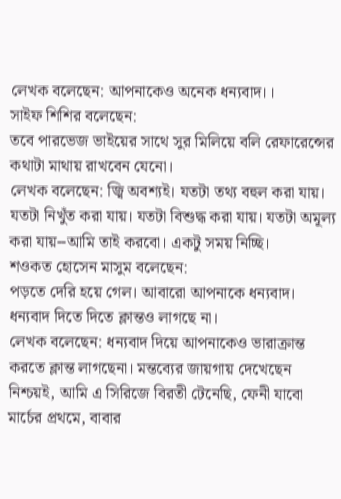লেখক বলেছেন: আপনাকেও অনেক ধন্যবাদ।।
সাইফ শিশির বলেছেন:
তবে পারভেজ ভাইয়ের সাথে সুর মিলিয়ে বলি রেফারেন্সের কথাটা মাথায় রাখবেন যেনো।
লেখক বলেছেন: জ্বি অবশ্যই। যতটা তথ্য বহুল করা যায়। যতটা নিখুঁত করা যায়। যতটা বিশুদ্ধ করা যায়। যতটা অমূল্য করা যায়--আমি তাই করবো। একটু সময় নিচ্ছি।
শওকত হোসেন মাসুম বলেছেন:
পড়তে দেরি হয়ে গেল। আবারো আপনাকে ধন্যবাদ। ধন্যবাদ দিতে দিতে ক্লান্তও লাগছে না।
লেখক বলেছেন: ধন্যবাদ দিয়ে আপনাকেও ভারাক্রান্ত করতে ক্লান্ত লাগছেনা। মন্তব্যের জায়গায় দেখেছেন নিশ্চয়ই, আমি এ সিরিজে বিরতী টেনেছি, ফেনী যাবো মার্চের প্রথমে, বাবার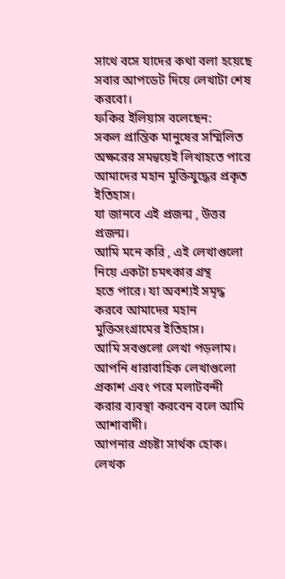সাথে বসে যাদের কথা বলা হয়েছে সবার আপডেট দিয়ে লেখাটা শেষ করবো।
ফকির ইলিয়াস বলেছেন:
সকল প্রান্তিক মানুষের সম্মিলিত অক্ষরের সমন্বয়েই লিখাহতে পারে আমাদের মহান মুক্তিযুদ্ধের প্রকৃত ইতিহাস।
যা জানবে এই প্রজন্ম , উত্তর প্রজন্ম।
আমি মনে করি , এই লেখাগুলো নিয়ে একটা চমৎকার গ্রন্থ
হতে পারে। যা অবশ্যই সমৃদ্ধ করবে আমাদের মহান
মুক্তিসংগ্রামের ইতিহাস।
আমি সবগুলো লেখা পড়লাম।
আপনি ধারাবাহিক লেখাগুলো প্রকাশ এবং পরে মলাটবন্দী
করার ব্যবস্থা করবেন বলে আমি আশাবাদী।
আপনার প্রচষ্টা সার্থক হোক।
লেখক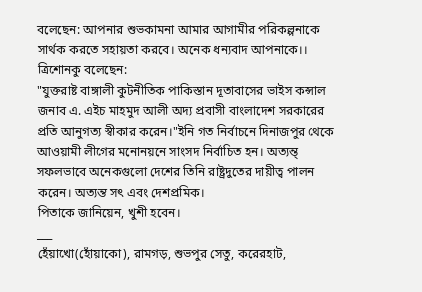বলেছেন: আপনার শুভকামনা আমার আগামীর পরিকল্পনাকে সার্থক করতে সহায়তা করবে। অনেক ধন্যবাদ আপনাকে।।
ত্রিশোনকু বলেছেন:
"যুক্তরাষ্ট বাঙ্গালী কুটনীতিক পাকিস্তান দূতাবাসের ভাইস কন্সাল জনাব এ. এইচ মাহমুদ আলী অদ্য প্রবাসী বাংলাদেশ সরকারের প্রতি আনুগত্য স্বীকার করেন।"ইনি গত নির্বাচনে দিনাজপুর থেকে আওয়ামী লীগের মনোনয়নে সাংসদ নির্বাচিত হন। অত্যন্ত্ সফলভাবে অনেকগুলো দেশের তিনি রাষ্ট্রদুতের দায়ীত্ব পালন করেন। অত্যন্ত সৎ এবং দেশপ্রমিক।
পিতাকে জানিয়েন, খুশী হবেন।
___
হেঁয়াখো(হোঁয়াকো), রামগড়, শুভপুর সেতু, করেরহাট,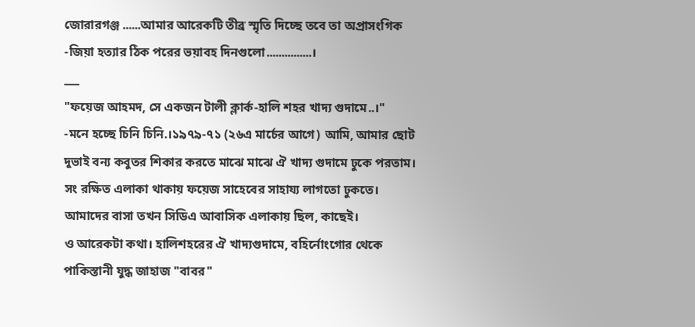জোরারগঞ্জ ......আমার আরেকটি তীব্র স্মৃতি দিচ্ছে তবে তা অপ্রাসংগিক -জিয়া হত্যার ঠিক পরের ভয়াবহ দিনগুলো...............।
___
"ফয়েজ আহমদ, সে একজন টালী ক্লার্ক-হালি শহর খাদ্য গুদামে..।"
-মনে হচ্ছে চিনি চিনি.।১৯৭৯-৭১ (২৬এ মার্চের আগে) আমি, আমার ছোট দুভাই বন্য কবুতর শিকার করতে মাঝে মাঝে ঐ খাদ্য গুদামে ঢুকে পরতাম। সং রক্ষিত এলাকা থাকায় ফয়েজ সাহেবের সাহায্য লাগতো ঢুকতে। আমাদের বাসা তখন সিডিএ আবাসিক এলাকায় ছিল, কাছেই।
ও আরেকটা কথা। হালিশহরের ঐ খাদ্যগুদামে, বহির্নোংগোর থেকে পাকিস্তানী যুদ্ধ জাহাজ "বাবর"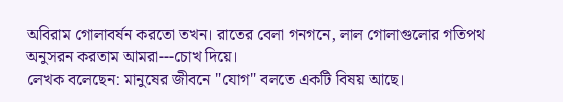অবিরাম গোলাবর্ষন করতো তখন। রাতের বেলা গনগনে, লাল গোলাগুলোর গতিপথ অনুসরন করতাম আমরা---চোখ দিয়ে।
লেখক বলেছেন: মানুষের জীবনে "যোগ" বলতে একটি বিষয় আছে।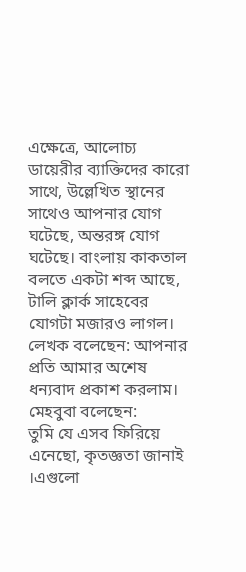এক্ষেত্রে, আলোচ্য ডায়েরীর ব্যাক্তিদের কারো সাথে, উল্লেখিত স্থানের সাথেও আপনার যোগ ঘটেছে, অন্তরঙ্গ যোগ ঘটেছে। বাংলায় কাকতাল বলতে একটা শব্দ আছে, টালি ক্লার্ক সাহেবের যোগটা মজারও লাগল।
লেখক বলেছেন: আপনার প্রতি আমার অশেষ ধন্যবাদ প্রকাশ করলাম।
মেহবুবা বলেছেন:
তুমি যে এসব ফিরিয়ে এনেছো, কৃতজ্ঞতা জানাই ।এগুলো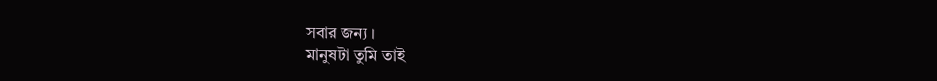সবার জন্য ।
মানুষটা তুমি তাই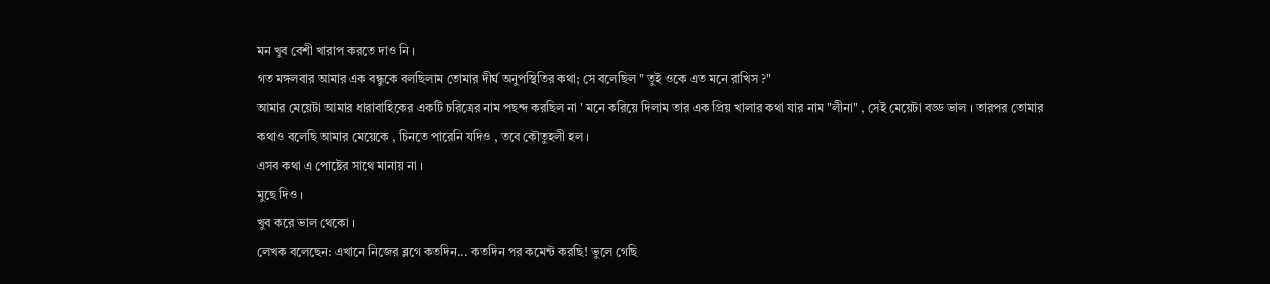মন খুব বেশী খারাপ করতে দাও নি ।
গত মঙ্গলবার আমার এক বন্ধুকে বলছিলাম তোমার দীর্ঘ অনুপস্থিতির কথা; সে বলেছিল " তুই ওকে এত মনে রাখিস ?"
আমার মেয়েটা আমার ধারাবাহিকের একটি চরিত্রের নাম পছন্দ করছিল না ' মনে করিয়ে দিলাম তার এক প্রিয় খালার কথা যার নাম "লীনা" , সেই মেয়েটা বড্ড ভাল । তারপর তোমার কথাও বলেছি আমার মেয়েকে , চিনতে পারেনি যদিও , তবে কৌতুহলী হল ।
এসব কথা এ পোষ্টের সাথে মানায় না ।
মুছে দিও ।
খুব করে ভাল থেকো ।
লেখক বলেছেন: এখানে নিজের ব্লগে কতদিন... কতদিন পর কমেন্ট করছি! ভুলে গেছি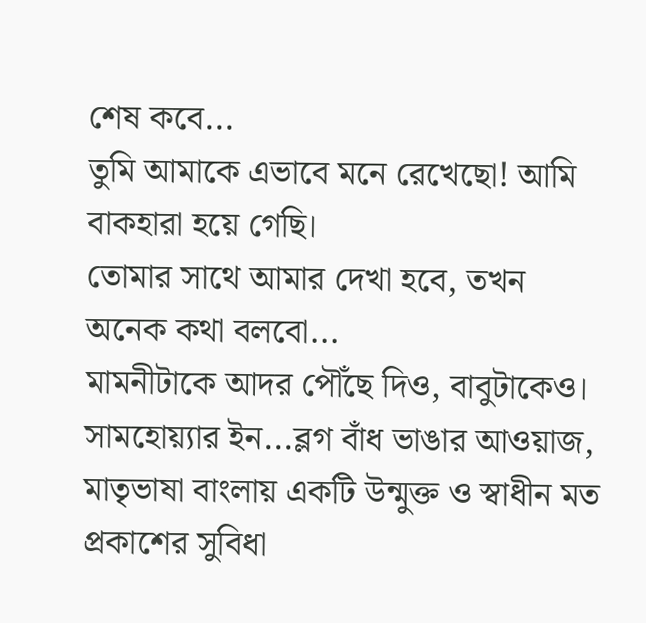শেষ কবে...
তুমি আমাকে এভাবে মনে রেখেছো! আমি বাকহারা হয়ে গেছি।
তোমার সাথে আমার দেখা হবে, তখন অনেক কথা বলবো...
মামনীটাকে আদর পৌঁছে দিও, বাবুটাকেও।
সামহোয়্যার ইন...ব্লগ বাঁধ ভাঙার আওয়াজ, মাতৃভাষা বাংলায় একটি উন্মুক্ত ও স্বাধীন মত প্রকাশের সুবিধা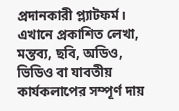প্রদানকারী প্ল্যাটফর্ম। এখানে প্রকাশিত লেখা, মন্তব্য, ছবি, অডিও, ভিডিও বা যাবতীয় কার্যকলাপের সম্পূর্ণ দায়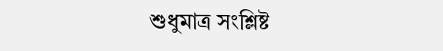শুধুমাত্র সংশ্লিষ্ট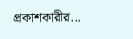প্রকাশকারীর...